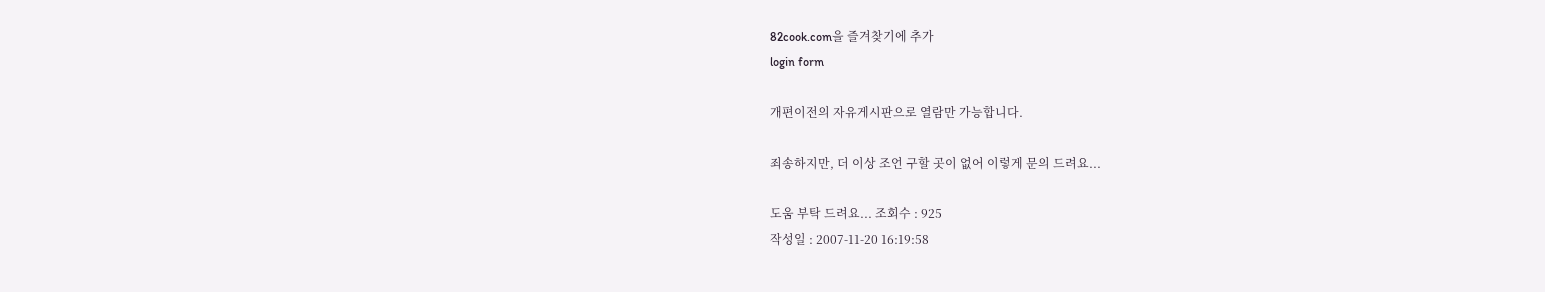82cook.com을 즐겨찾기에 추가
login form

개편이전의 자유게시판으로 열람만 가능합니다.

죄송하지만, 더 이상 조언 구할 곳이 없어 이렇게 문의 드려요...

도움 부탁 드려요... 조회수 : 925
작성일 : 2007-11-20 16:19:58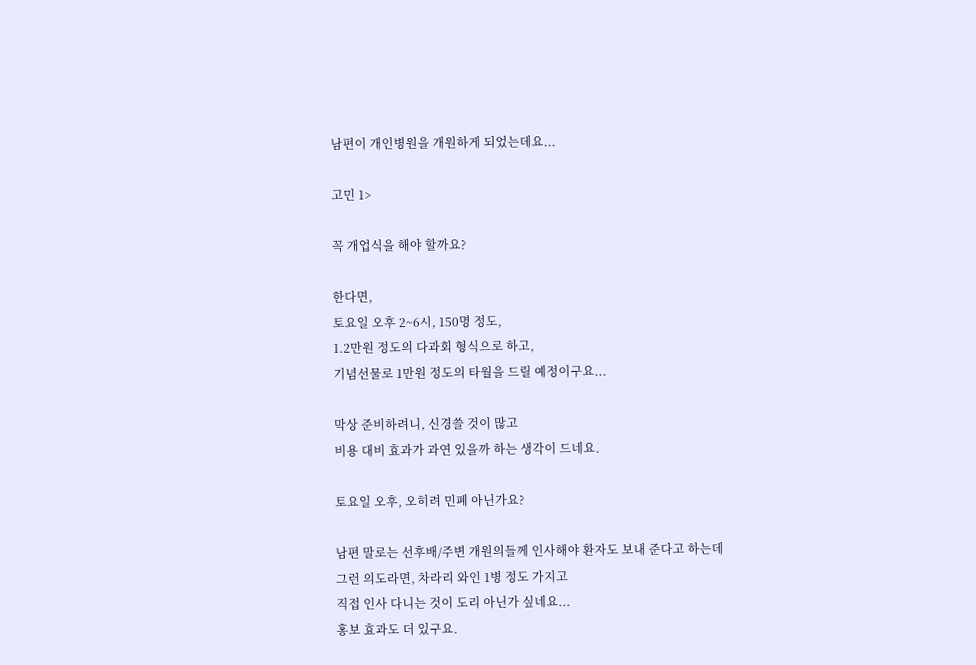남편이 개인병원을 개원하게 되었는데요...

고민 1>

꼭 개업식을 해야 할까요?

한다면,
토요일 오후 2~6시, 150명 정도,
1.2만원 정도의 다과회 형식으로 하고,
기념선물로 1만원 정도의 타월을 드릴 예정이구요...

막상 준비하려니, 신경쓸 것이 많고
비용 대비 효과가 과연 있을까 하는 생각이 드네요.

토요일 오후, 오히려 민폐 아닌가요?

남편 말로는 선후배/주변 개원의들께 인사해야 환자도 보내 준다고 하는데
그런 의도라면, 차라리 와인 1병 정도 가지고
직접 인사 다니는 것이 도리 아닌가 싶네요...
홍보 효과도 더 있구요.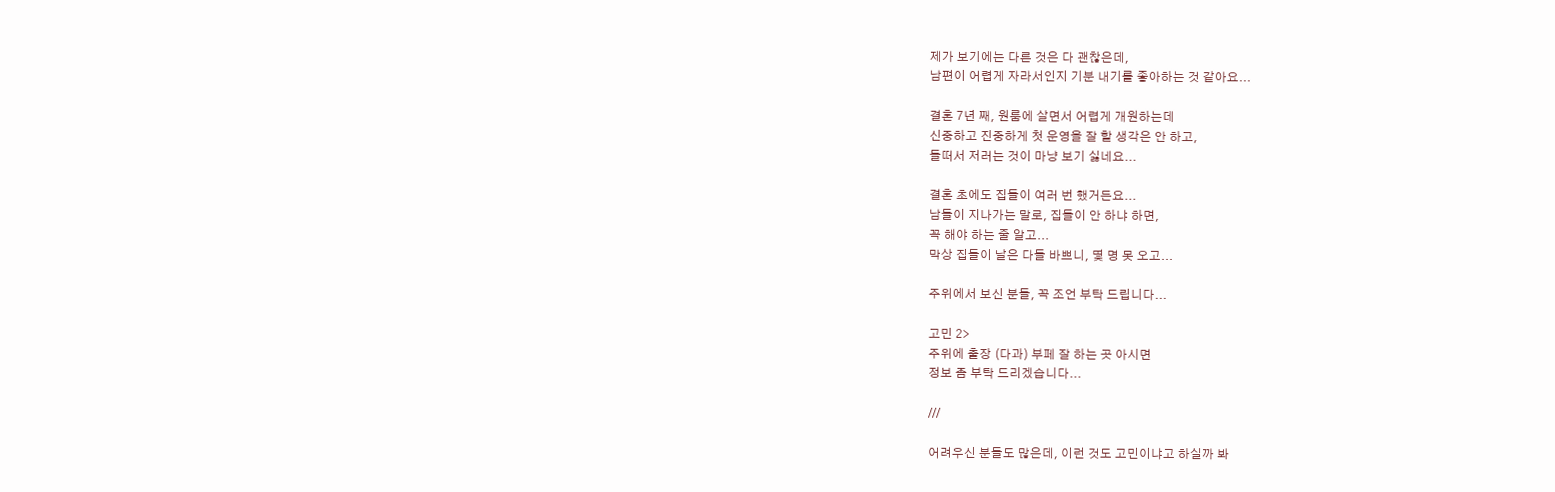제가 보기에는 다른 것은 다 괜찮은데,
남편이 어렵게 자라서인지 기분 내기를 좋아하는 것 같아요...

결혼 7년 째, 원룸에 살면서 어렵게 개원하는데
신중하고 진중하게 첫 운영을 잘 할 생각은 안 하고,
들떠서 저러는 것이 마냥 보기 싫네요...

결혼 초에도 집들이 여러 번 했거든요...
남들이 지나가는 말로, 집들이 안 하냐 하면,
꼭 해야 하는 줄 알고...
막상 집들이 날은 다들 바쁘니, 몇 명 못 오고...

주위에서 보신 분들, 꼭 조언 부탁 드립니다...

고민 2>
주위에 출장 (다과) 부페 잘 하는 곳 아시면
정보 좀 부탁 드리겠습니다...

///

어려우신 분들도 많은데, 이런 것도 고민이냐고 하실까 봐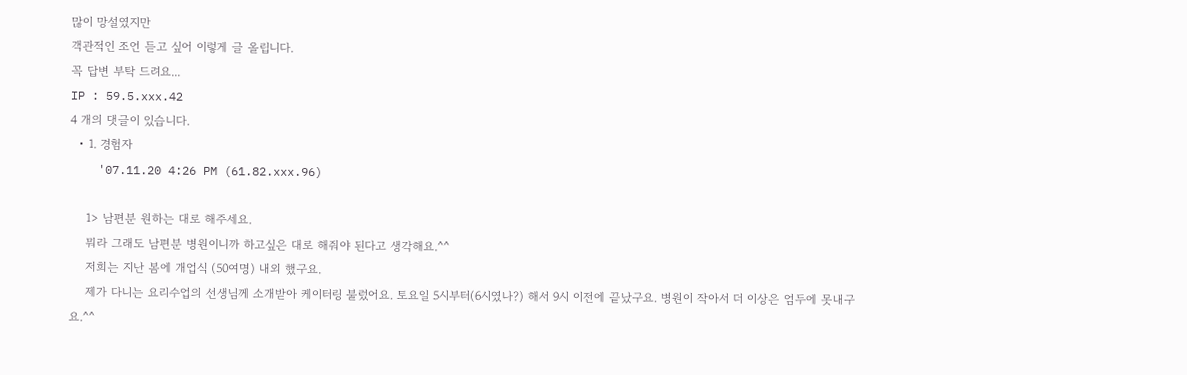많이 망설였지만
객관적인 조언 듣고 싶어 이렇게 글 올립니다.
꼭 답변 부탁 드려요...
IP : 59.5.xxx.42
4 개의 댓글이 있습니다.
  • 1. 경험자
    '07.11.20 4:26 PM (61.82.xxx.96)

    1> 남편분 원하는 대로 해주세요.
    뭐라 그래도 남편분 병원이니까 하고싶은 대로 해줘야 된다고 생각해요.^^
    저희는 지난 봄에 개업식 (50여명) 내외 했구요.
    제가 다니는 요리수업의 선생님께 소개받아 케이터링 불렀어요. 토요일 5시부터(6시였나?) 해서 9시 이전에 끝났구요. 병원이 작아서 더 이상은 엄두에 못내구요.^^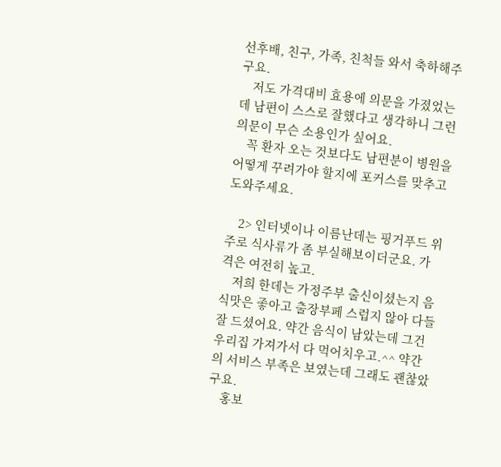선후배, 친구, 가족, 친척들 와서 축하해주구요.
    저도 가격대비 효용에 의문을 가졌었는데 남편이 스스로 잘했다고 생각하니 그런 의문이 무슨 소용인가 싶어요.
    꼭 환자 오는 것보다도 남편분이 병원을 어떻게 꾸려가야 할지에 포커스를 맞추고 도와주세요.

    2> 인터넷이나 이름난데는 핑거푸드 위주로 식사류가 좀 부실해보이더군요. 가격은 여전히 높고.
    저희 한데는 가정주부 출신이셨는지 음식맛은 좋아고 출장부페 스럽지 않아 다들 잘 드셨어요. 약간 음식이 남았는데 그건 우리집 가져가서 다 먹어치우고.^^ 약간의 서비스 부족은 보였는데 그래도 괜찮았구요.
    홍보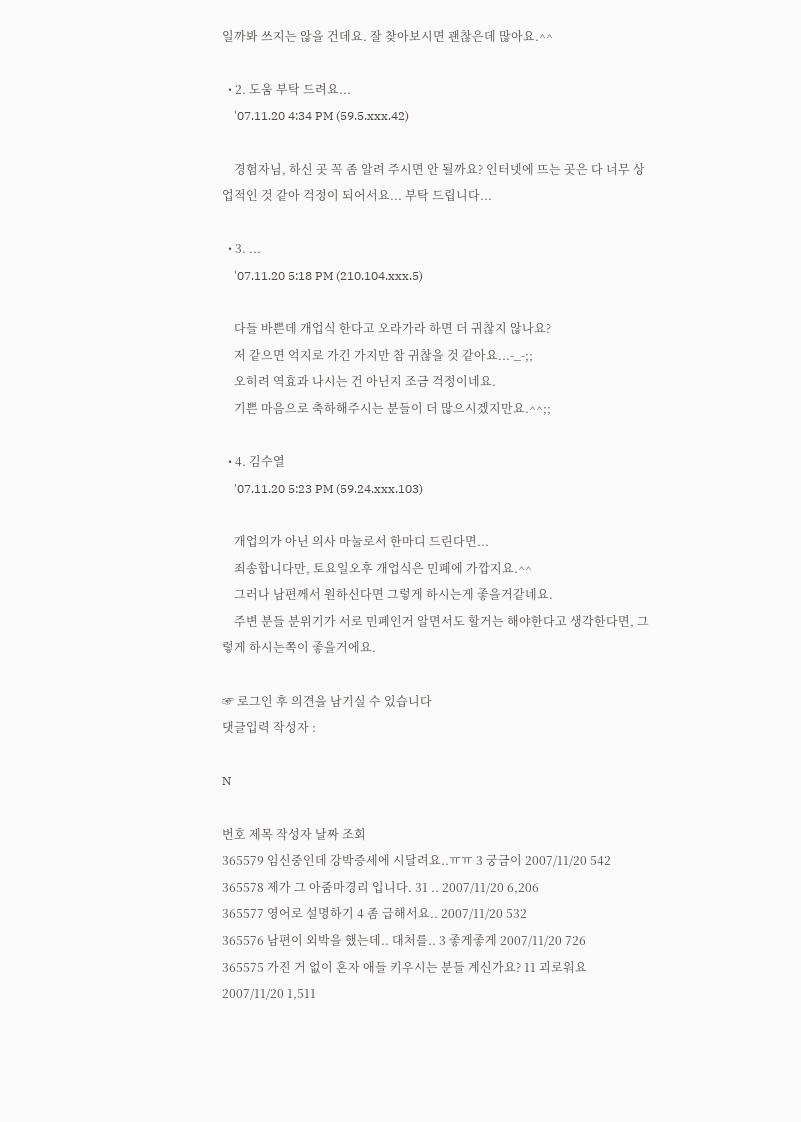일까봐 쓰지는 않을 건데요. 잘 찾아보시면 괜찮은데 많아요.^^

  • 2. 도움 부탁 드려요...
    '07.11.20 4:34 PM (59.5.xxx.42)

    경험자님, 하신 곳 꼭 좀 알려 주시면 안 될까요? 인터넷에 뜨는 곳은 다 너무 상업적인 것 같아 걱정이 되어서요... 부탁 드립니다...

  • 3. ...
    '07.11.20 5:18 PM (210.104.xxx.5)

    다들 바쁜데 개업식 한다고 오라가라 하면 더 귀찮지 않나요?
    저 같으면 억지로 가긴 가지만 참 귀찮을 것 같아요...-_-;;
    오히려 역효과 나시는 건 아닌지 조금 걱정이네요.
    기쁜 마음으로 축하해주시는 분들이 더 많으시겠지만요.^^;;

  • 4. 김수열
    '07.11.20 5:23 PM (59.24.xxx.103)

    개업의가 아닌 의사 마눌로서 한마디 드린다면...
    죄송합니다만, 토요일오후 개업식은 민폐에 가깝지요.^^
    그러나 남편께서 원하신다면 그렇게 하시는게 좋을거같네요.
    주변 분들 분위기가 서로 민폐인거 알면서도 할거는 해야한다고 생각한다면, 그렇게 하시는쪽이 좋을거에요.

☞ 로그인 후 의견을 남기실 수 있습니다
댓글입력 작성자 :

N

번호 제목 작성자 날짜 조회
365579 임신중인데 강박증세에 시달려요..ㅠㅠ 3 궁금이 2007/11/20 542
365578 제가 그 아줌마경리 입니다. 31 .. 2007/11/20 6,206
365577 영어로 설명하기 4 좀 급해서요.. 2007/11/20 532
365576 남편이 외박을 했는데.. 대처를.. 3 좋게좋게 2007/11/20 726
365575 가진 거 없이 혼자 애들 키우시는 분들 계신가요? 11 괴로워요 2007/11/20 1,511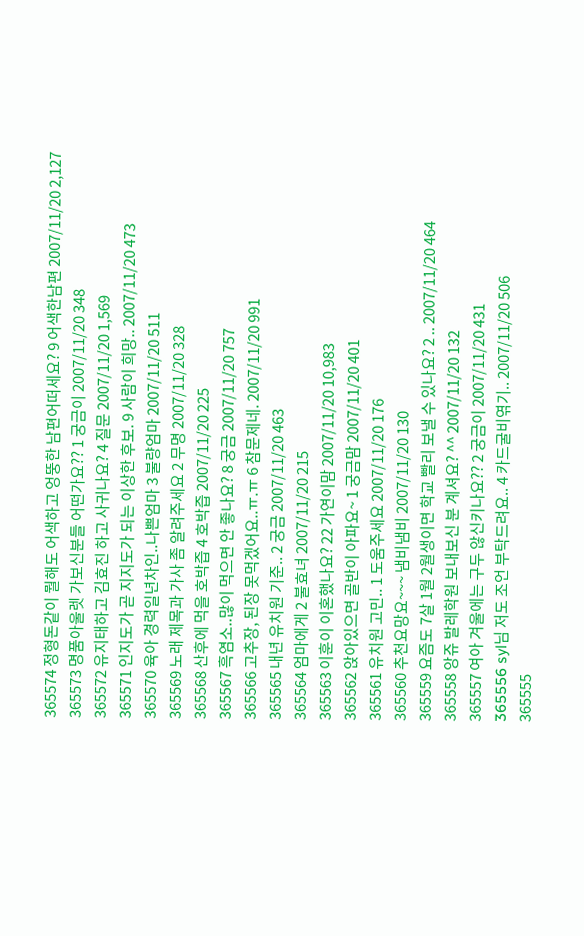365574 정형돈같이 뭘해도 어색하고 엉뚱한 남편어떠세요? 9 어색한남편 2007/11/20 2,127
365573 명품아울렛 가보신분들 어떤가요?? 1 궁금이 2007/11/20 348
365572 유지태하고 김효진 하고 사귀나요? 4 질문 2007/11/20 1,569
365571 인지도가 곧 지지도가 되는 이상한 후보. 9 사람이 희망.. 2007/11/20 473
365570 육아 경력일년차인..나쁜엄마 3 불량엄마 2007/11/20 511
365569 노래 제목과 가사 좀 알려주세요 2 무명 2007/11/20 328
365568 산후에 먹을 호박즙 4 호박즙 2007/11/20 225
365567 흑염소..많이 먹으면 안 좋나요? 8 궁금 2007/11/20 757
365566 고추장, 된장 못먹겠어요..ㅠ.ㅠ 6 참문제네. 2007/11/20 991
365565 내년 유치원 기준.. 2 궁금 2007/11/20 463
365564 엄마에게 2 불효녀 2007/11/20 215
365563 이훈이 이혼했나요? 22 가연이맘 2007/11/20 10,983
365562 앉아있으면 골반이 아파요~ 1 궁금맘 2007/11/20 401
365561 유치원 고민.. 1 도움주세요 2007/11/20 176
365560 추천요망요~~~ 냄비냄비 2007/11/20 130
365559 요즘도 7살 1월 2월생이면 학교 빨리 보낼 수 있나요? 2 .. 2007/11/20 464
365558 앙쥬 발레학원 보내보신 분 계셔요? ^^ 2007/11/20 132
365557 여아 겨울에는 구두 않신키나요?? 2 궁금이 2007/11/20 431
365556 syl님 저도 조언 부탁드려요.. 4 카드굴비엮기.. 2007/11/20 506
365555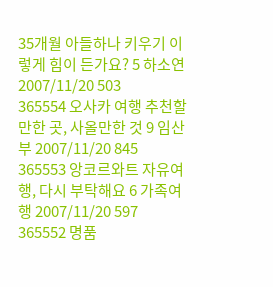35개월 아들하나 키우기 이렇게 힘이 든가요? 5 하소연 2007/11/20 503
365554 오사카 여행 추천할만한 곳, 사올만한 것 9 임산부 2007/11/20 845
365553 앙코르와트 자유여행, 다시 부탁해요 6 가족여행 2007/11/20 597
365552 명품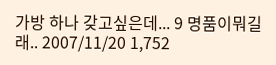가방 하나 갖고싶은데... 9 명품이뭐길래.. 2007/11/20 1,752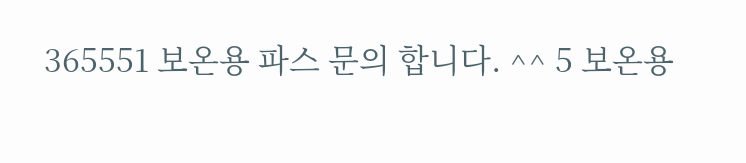365551 보온용 파스 문의 합니다. ^^ 5 보온용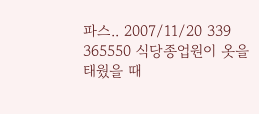파스.. 2007/11/20 339
365550 식당종업원이 옷을 태웠을 때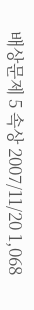배상문제 5 속상 2007/11/20 1,068